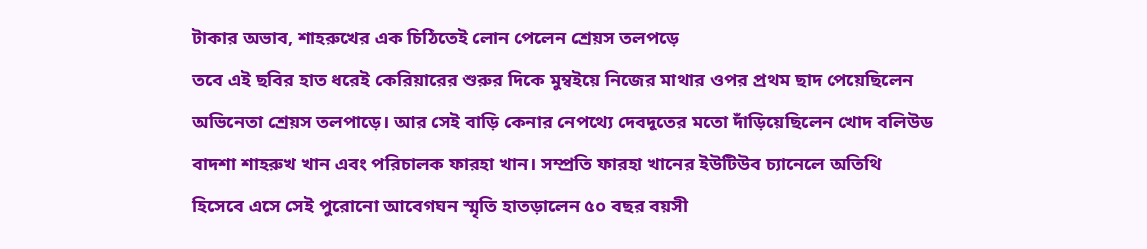টাকার অভাব, শাহরুখের এক চিঠিতেই লোন পেলেন শ্রেয়স তলপড়ে
তবে এই ছবির হাত ধরেই কেরিয়ারের শুরুর দিকে মুম্বইয়ে নিজের মাথার ওপর প্রথম ছাদ পেয়েছিলেন অভিনেতা শ্রেয়স তলপাড়ে। আর সেই বাড়ি কেনার নেপথ্যে দেবদূতের মতো দাঁড়িয়েছিলেন খোদ বলিউড বাদশা শাহরুখ খান এবং পরিচালক ফারহা খান। সম্প্রতি ফারহা খানের ইউটিউব চ্যানেলে অতিথি হিসেবে এসে সেই পুরোনো আবেগঘন স্মৃতি হাতড়ালেন ৫০ বছর বয়সী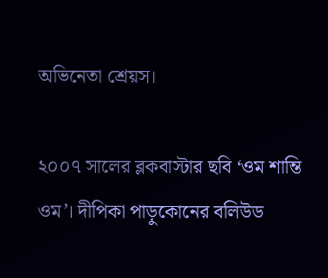অভিনেতা শ্রেয়স।

২০০৭ সালের ব্লকবাস্টার ছবি ‘ওম শান্তি ওম’। দীপিকা পাড়ুকোনের বলিউড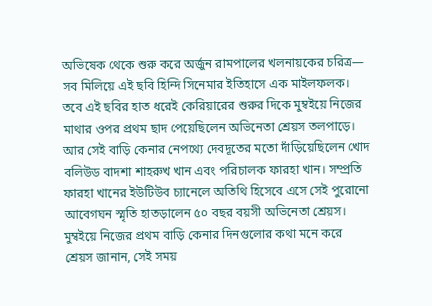অভিষেক থেকে শুরু করে অর্জুন রামপালের খলনায়কের চরিত্র— সব মিলিয়ে এই ছবি হিন্দি সিনেমার ইতিহাসে এক মাইলফলক। তবে এই ছবির হাত ধরেই কেরিয়ারের শুরুর দিকে মুম্বইয়ে নিজের মাথার ওপর প্রথম ছাদ পেয়েছিলেন অভিনেতা শ্রেয়স তলপাড়ে। আর সেই বাড়ি কেনার নেপথ্যে দেবদূতের মতো দাঁড়িয়েছিলেন খোদ বলিউড বাদশা শাহরুখ খান এবং পরিচালক ফারহা খান। সম্প্রতি ফারহা খানের ইউটিউব চ্যানেলে অতিথি হিসেবে এসে সেই পুরোনো আবেগঘন স্মৃতি হাতড়ালেন ৫০ বছর বয়সী অভিনেতা শ্রেয়স।
মুম্বইয়ে নিজের প্রথম বাড়ি কেনার দিনগুলোর কথা মনে করে শ্রেয়স জানান, সেই সময়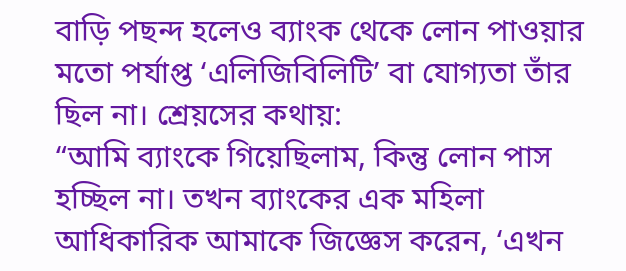বাড়ি পছন্দ হলেও ব্যাংক থেকে লোন পাওয়ার মতো পর্যাপ্ত ‘এলিজিবিলিটি’ বা যোগ্যতা তাঁর ছিল না। শ্রেয়সের কথায়:
“আমি ব্যাংকে গিয়েছিলাম, কিন্তু লোন পাস হচ্ছিল না। তখন ব্যাংকের এক মহিলা আধিকারিক আমাকে জিজ্ঞেস করেন, ‘এখন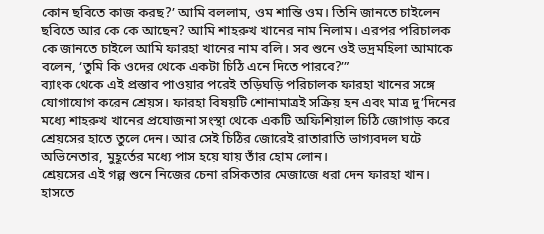কোন ছবিতে কাজ করছ?’ আমি বললাম, ওম শান্তি ওম। তিনি জানতে চাইলেন ছবিতে আর কে কে আছেন? আমি শাহরুখ খানের নাম নিলাম। এরপর পরিচালক কে জানতে চাইলে আমি ফারহা খানের নাম বলি। সব শুনে ওই ভদ্রমহিলা আমাকে বলেন, ‘তুমি কি ওদের থেকে একটা চিঠি এনে দিতে পারবে?’”
ব্যাংক থেকে এই প্রস্তাব পাওয়ার পরেই তড়িঘড়ি পরিচালক ফারহা খানের সঙ্গে যোগাযোগ করেন শ্রেয়স। ফারহা বিষয়টি শোনামাত্রই সক্রিয় হন এবং মাত্র দু’দিনের মধ্যে শাহরুখ খানের প্রযোজনা সংস্থা থেকে একটি অফিশিয়াল চিঠি জোগাড় করে শ্রেয়সের হাতে তুলে দেন। আর সেই চিঠির জোরেই রাতারাতি ভাগ্যবদল ঘটে অভিনেতার, মুহূর্তের মধ্যে পাস হয়ে যায় তাঁর হোম লোন।
শ্রেয়সের এই গল্প শুনে নিজের চেনা রসিকতার মেজাজে ধরা দেন ফারহা খান। হাসতে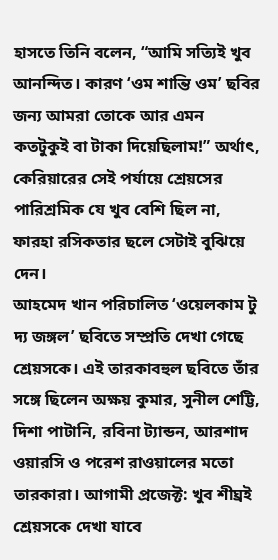হাসতে তিনি বলেন, “আমি সত্যিই খুব আনন্দিত। কারণ ‘ওম শান্তি ওম’ ছবির জন্য আমরা তোকে আর এমন কতটুকুই বা টাকা দিয়েছিলাম!” অর্থাৎ, কেরিয়ারের সেই পর্যায়ে শ্রেয়সের পারিশ্রমিক যে খুব বেশি ছিল না, ফারহা রসিকতার ছলে সেটাই বুঝিয়ে দেন।
আহমেদ খান পরিচালিত ‘ওয়েলকাম টু দ্য জঙ্গল’ ছবিতে সম্প্রতি দেখা গেছে শ্রেয়সকে। এই তারকাবহুল ছবিতে তাঁর সঙ্গে ছিলেন অক্ষয় কুমার, সুনীল শেট্টি, দিশা পাটানি, রবিনা ট্যান্ডন, আরশাদ ওয়ারসি ও পরেশ রাওয়ালের মতো তারকারা। আগামী প্রজেক্ট: খুব শীঘ্রই শ্রেয়সকে দেখা যাবে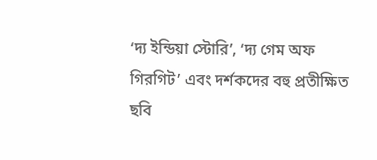‘দ্য ইন্ডিয়া স্টোরি’, ‘দ্য গেম অফ গিরগিট’ এবং দর্শকদের বহু প্রতীক্ষিত ছবি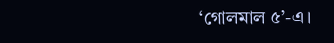‘গোলমাল ৫’-এ।